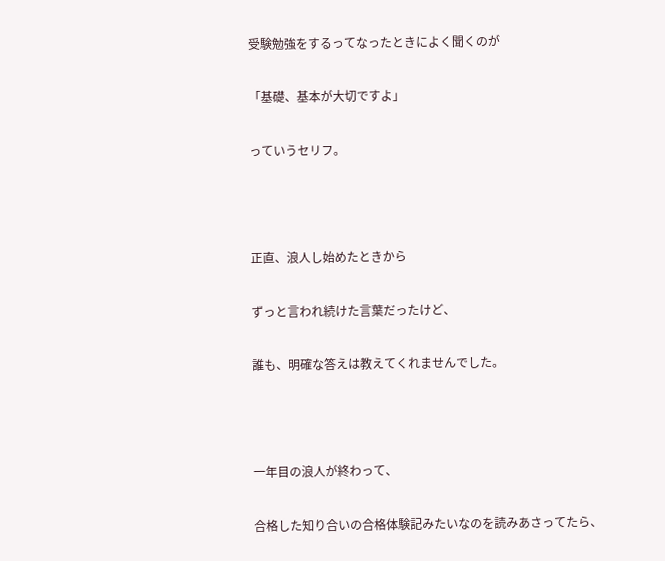受験勉強をするってなったときによく聞くのが

「基礎、基本が大切ですよ」

っていうセリフ。



正直、浪人し始めたときから

ずっと言われ続けた言葉だったけど、

誰も、明確な答えは教えてくれませんでした。



一年目の浪人が終わって、

合格した知り合いの合格体験記みたいなのを読みあさってたら、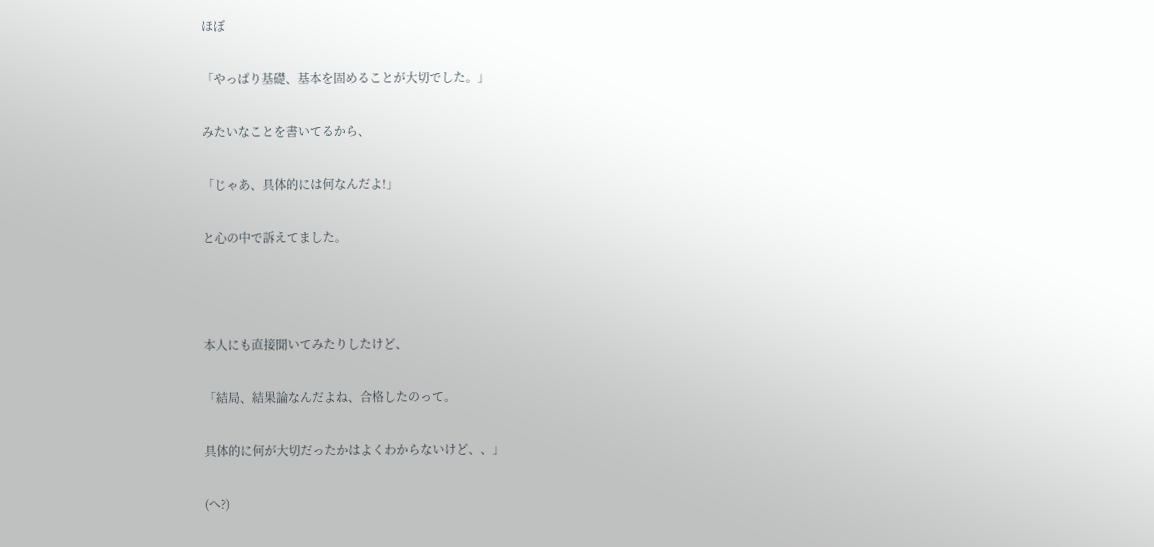ほぼ

「やっぱり基礎、基本を固めることが大切でした。」

みたいなことを書いてるから、

「じゃあ、具体的には何なんだよ!」

と心の中で訴えてました。



本人にも直接聞いてみたりしたけど、

「結局、結果論なんだよね、合格したのって。

具体的に何が大切だったかはよくわからないけど、、」

(へ?)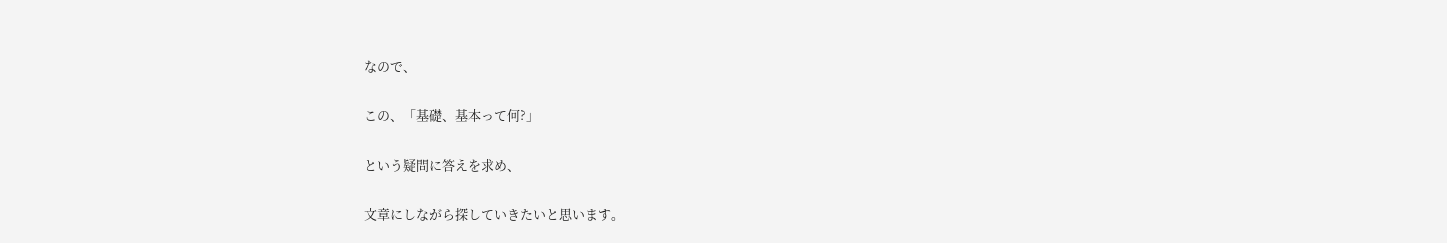なので、

この、「基礎、基本って何?」

という疑問に答えを求め、

文章にしながら探していきたいと思います。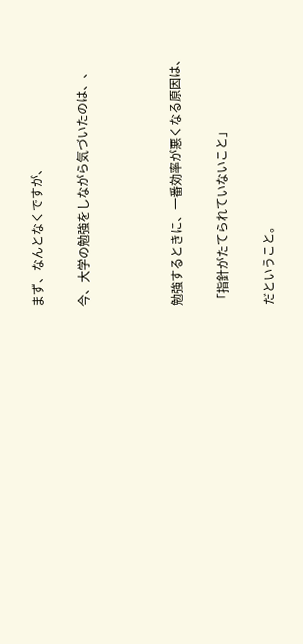まず、なんとなくですが、

今、大学の勉強をしながら気づいたのは、、



勉強するときに、一番効率が悪くなる原因は、

「指針がたてられていないこと」

だということ。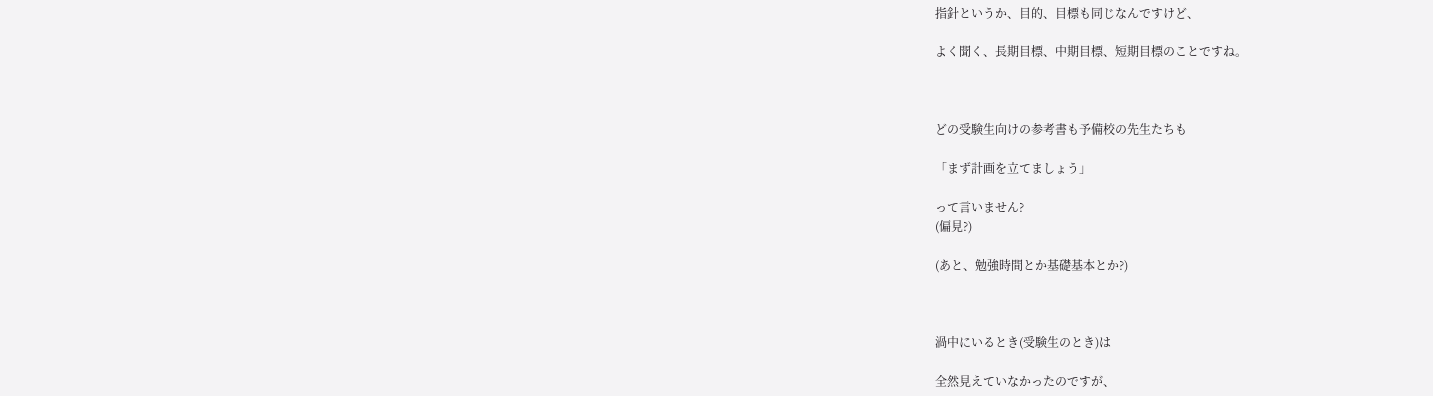指針というか、目的、目標も同じなんですけど、

よく聞く、長期目標、中期目標、短期目標のことですね。



どの受験生向けの参考書も予備校の先生たちも

「まず計画を立てましょう」

って言いません?
(偏見?)

(あと、勉強時間とか基礎基本とか?)



渦中にいるとき(受験生のとき)は

全然見えていなかったのですが、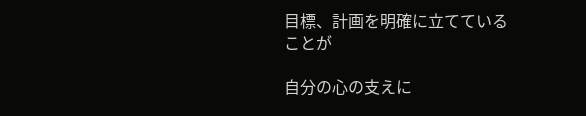目標、計画を明確に立てていることが

自分の心の支えに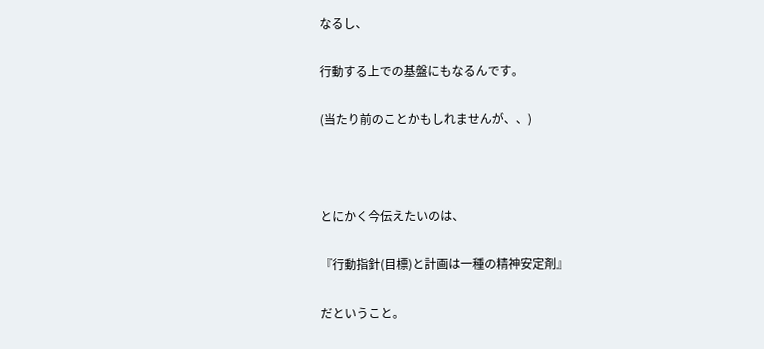なるし、

行動する上での基盤にもなるんです。

(当たり前のことかもしれませんが、、)



とにかく今伝えたいのは、

『行動指針(目標)と計画は一種の精神安定剤』

だということ。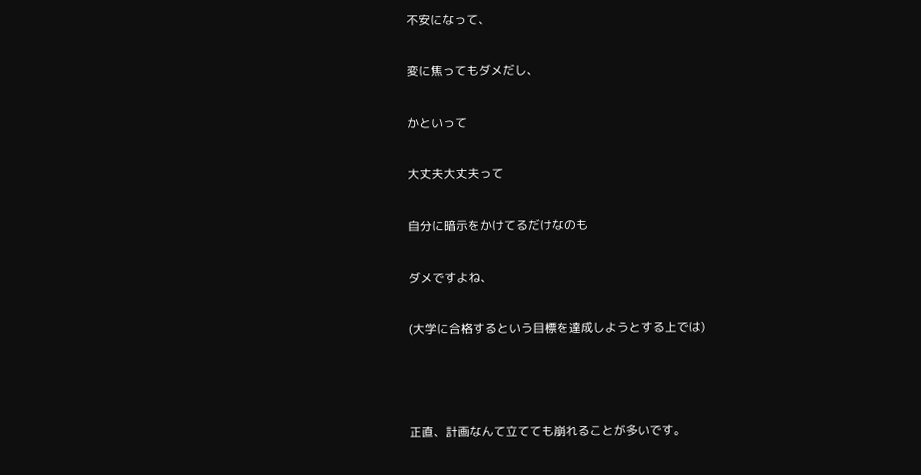不安になって、

変に焦ってもダメだし、

かといって

大丈夫大丈夫って

自分に暗示をかけてるだけなのも

ダメですよね、

(大学に合格するという目標を達成しようとする上では)



正直、計画なんて立てても崩れることが多いです。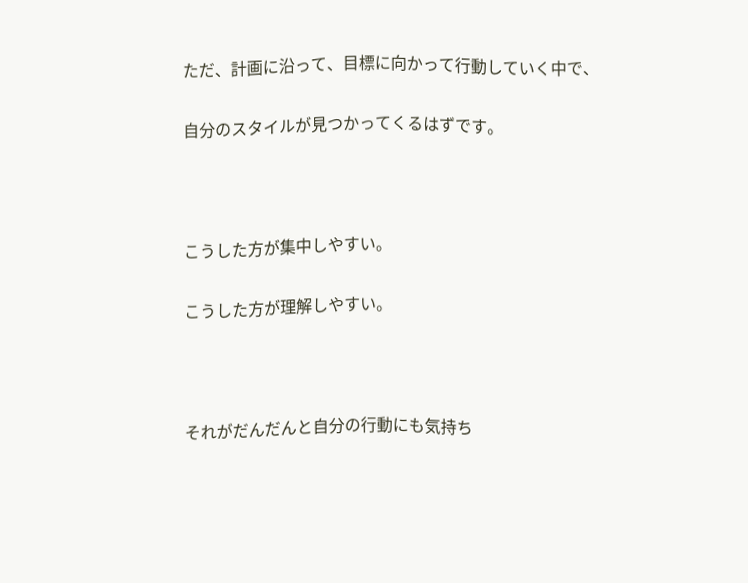ただ、計画に沿って、目標に向かって行動していく中で、

自分のスタイルが見つかってくるはずです。



こうした方が集中しやすい。

こうした方が理解しやすい。



それがだんだんと自分の行動にも気持ち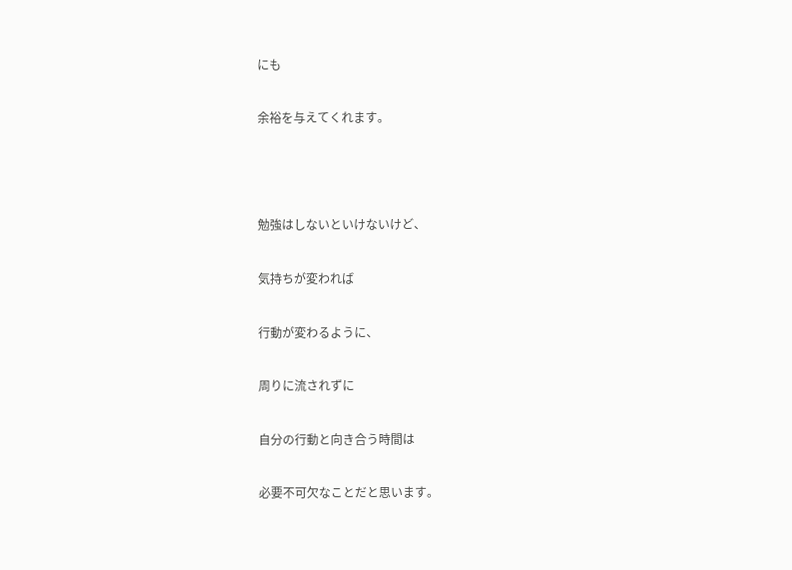にも

余裕を与えてくれます。



勉強はしないといけないけど、

気持ちが変われば

行動が変わるように、

周りに流されずに

自分の行動と向き合う時間は

必要不可欠なことだと思います。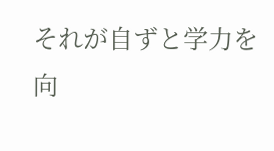それが自ずと学力を向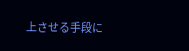上させる手段に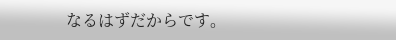なるはずだからです。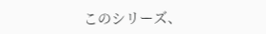このシリーズ、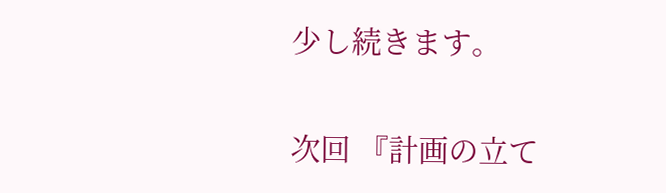少し続きます。

次回 『計画の立て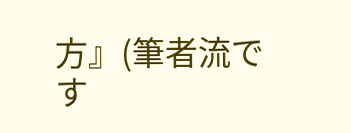方』(筆者流です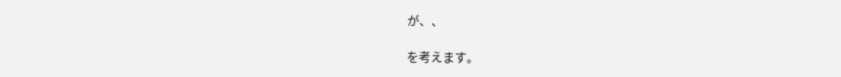が、、

を考えます。